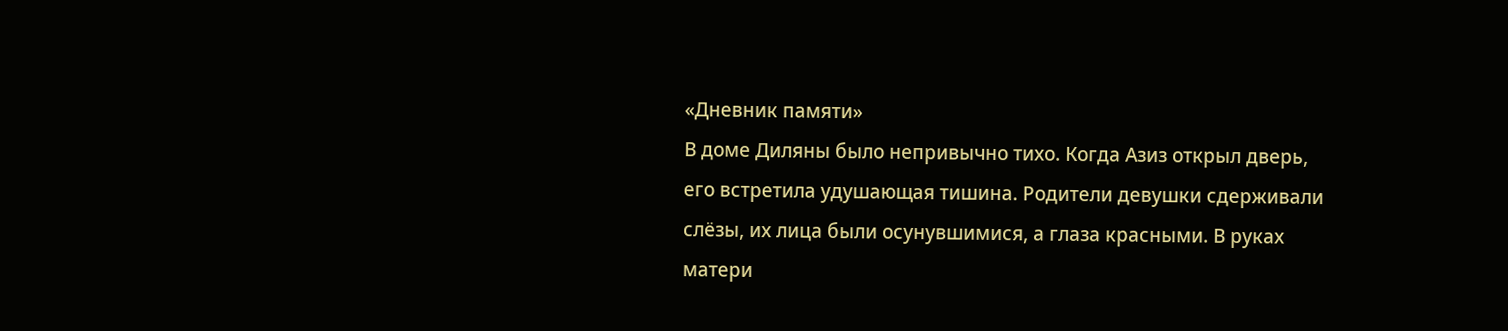«Дневник памяти»
В доме Диляны было непривычно тихо. Когда Азиз открыл дверь, его встретила удушающая тишина. Родители девушки сдерживали слёзы, их лица были осунувшимися, а глаза красными. В руках матери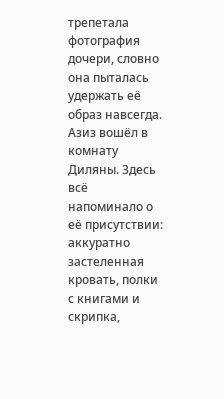трепетала фотография дочери, словно она пыталась удержать её образ навсегда.
Азиз вошёл в комнату Диляны. Здесь всё напоминало о её присутствии: аккуратно застеленная кровать, полки с книгами и скрипка,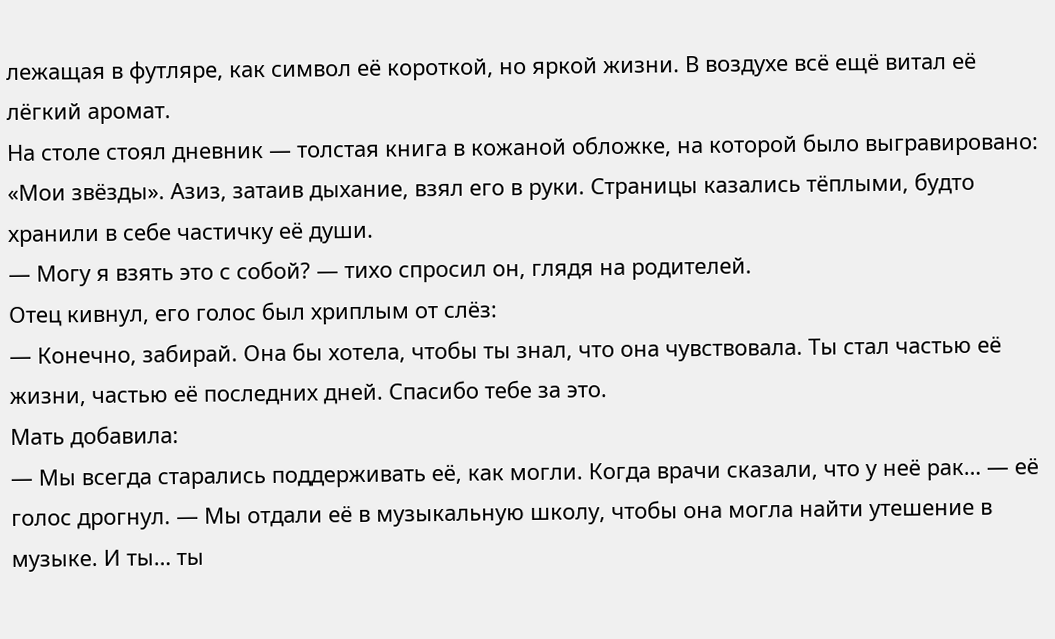лежащая в футляре, как символ её короткой, но яркой жизни. В воздухе всё ещё витал её лёгкий аромат.
На столе стоял дневник — толстая книга в кожаной обложке, на которой было выгравировано: «Мои звёзды». Азиз, затаив дыхание, взял его в руки. Страницы казались тёплыми, будто хранили в себе частичку её души.
— Могу я взять это с собой? — тихо спросил он, глядя на родителей.
Отец кивнул, его голос был хриплым от слёз:
— Конечно, забирай. Она бы хотела, чтобы ты знал, что она чувствовала. Ты стал частью её жизни, частью её последних дней. Спасибо тебе за это.
Мать добавила:
— Мы всегда старались поддерживать её, как могли. Когда врачи сказали, что у неё рак… — её голос дрогнул. — Мы отдали её в музыкальную школу, чтобы она могла найти утешение в музыке. И ты… ты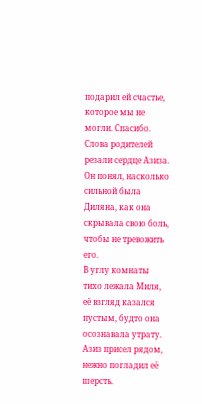подарил ей счастье, которое мы не могли. Спасибо.
Слова родителей резали сердце Азиза. Он понял, насколько сильной была Диляна, как она скрывала свою боль, чтобы не тревожить его.
В углу комнаты тихо лежала Миля, её взгляд казался пустым, будто она осознавала утрату. Азиз присел рядом, нежно погладил её шерсть.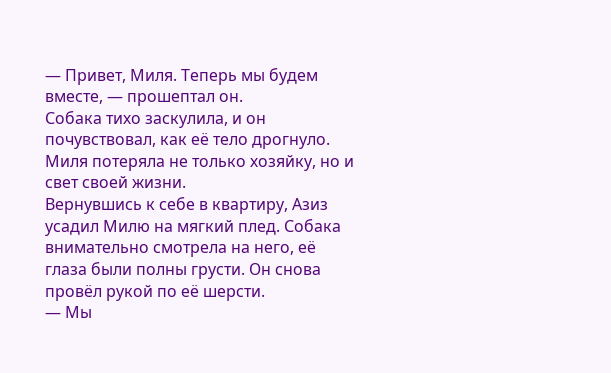— Привет, Миля. Теперь мы будем вместе, — прошептал он.
Собака тихо заскулила, и он почувствовал, как её тело дрогнуло. Миля потеряла не только хозяйку, но и свет своей жизни.
Вернувшись к себе в квартиру, Азиз усадил Милю на мягкий плед. Собака внимательно смотрела на него, её глаза были полны грусти. Он снова провёл рукой по её шерсти.
— Мы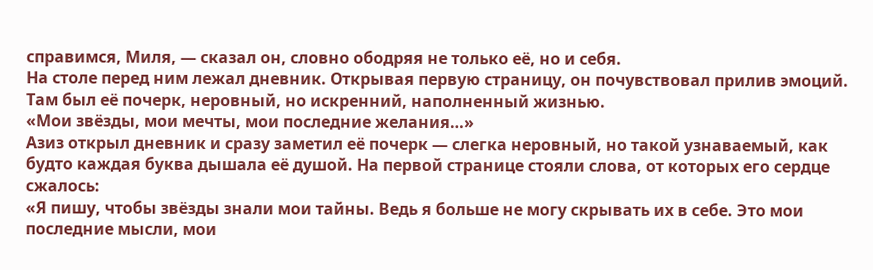справимся, Миля, — сказал он, словно ободряя не только её, но и себя.
На столе перед ним лежал дневник. Открывая первую страницу, он почувствовал прилив эмоций. Там был её почерк, неровный, но искренний, наполненный жизнью.
«Мои звёзды, мои мечты, мои последние желания…»
Азиз открыл дневник и сразу заметил её почерк — слегка неровный, но такой узнаваемый, как будто каждая буква дышала её душой. На первой странице стояли слова, от которых его сердце сжалось:
«Я пишу, чтобы звёзды знали мои тайны. Ведь я больше не могу скрывать их в себе. Это мои последние мысли, мои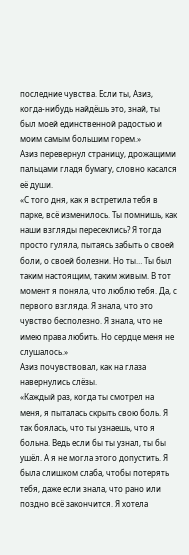последние чувства. Если ты, Азиз, когда-нибудь найдёшь это, знай, ты был моей единственной радостью и моим самым большим горем.»
Азиз перевернул страницу, дрожащими пальцами гладя бумагу, словно касался её души.
«С того дня, как я встретила тебя в парке, всё изменилось. Ты помнишь, как наши взгляды пересеклись? Я тогда просто гуляла, пытаясь забыть о своей боли, о своей болезни. Но ты… Ты был таким настоящим, таким живым. В тот момент я поняла, что люблю тебя. Да, с первого взгляда. Я знала, что это чувство бесполезно. Я знала, что не имею права любить. Но сердце меня не слушалось.»
Азиз почувствовал, как на глаза навернулись слёзы.
«Каждый раз, когда ты смотрел на меня, я пыталась скрыть свою боль. Я так боялась, что ты узнаешь, что я больна. Ведь если бы ты узнал, ты бы ушёл. А я не могла этого допустить. Я была слишком слаба, чтобы потерять тебя, даже если знала, что рано или поздно всё закончится. Я хотела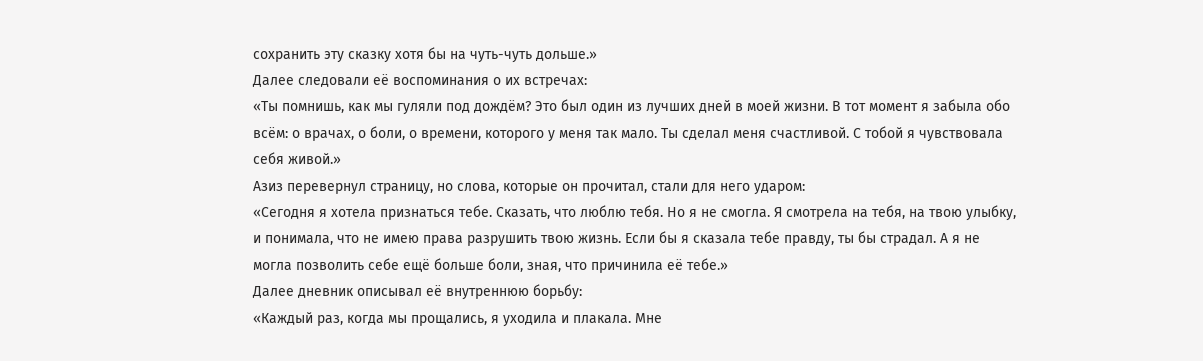сохранить эту сказку хотя бы на чуть-чуть дольше.»
Далее следовали её воспоминания о их встречах:
«Ты помнишь, как мы гуляли под дождём? Это был один из лучших дней в моей жизни. В тот момент я забыла обо всём: о врачах, о боли, о времени, которого у меня так мало. Ты сделал меня счастливой. С тобой я чувствовала себя живой.»
Азиз перевернул страницу, но слова, которые он прочитал, стали для него ударом:
«Сегодня я хотела признаться тебе. Сказать, что люблю тебя. Но я не смогла. Я смотрела на тебя, на твою улыбку, и понимала, что не имею права разрушить твою жизнь. Если бы я сказала тебе правду, ты бы страдал. А я не могла позволить себе ещё больше боли, зная, что причинила её тебе.»
Далее дневник описывал её внутреннюю борьбу:
«Каждый раз, когда мы прощались, я уходила и плакала. Мне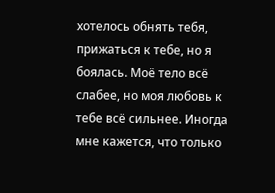хотелось обнять тебя, прижаться к тебе, но я боялась. Моё тело всё слабее, но моя любовь к тебе всё сильнее. Иногда мне кажется, что только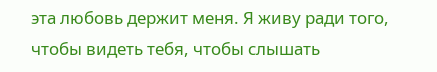эта любовь держит меня. Я живу ради того, чтобы видеть тебя, чтобы слышать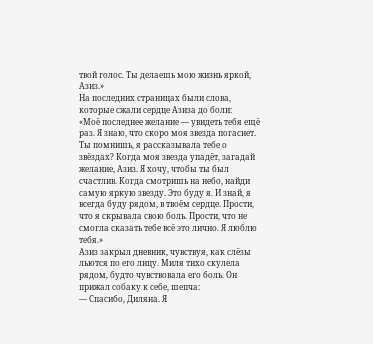твой голос. Ты делаешь мою жизнь яркой, Азиз.»
На последних страницах были слова, которые сжали сердце Азиза до боли:
«Моё последнее желание — увидеть тебя ещё раз. Я знаю, что скоро моя звезда погаснет. Ты помнишь, я рассказывала тебе о звёздах? Когда моя звезда упадёт, загадай желание, Азиз. Я хочу, чтобы ты был счастлив. Когда смотришь на небо, найди самую яркую звезду. Это буду я. И знай, я всегда буду рядом, в твоём сердце. Прости, что я скрывала свою боль. Прости, что не смогла сказать тебе всё это лично. Я люблю тебя.»
Азиз закрыл дневник, чувствуя, как слёзы льются по его лицу. Миля тихо скулела рядом, будто чувствовала его боль. Он прижал собаку к себе, шепча:
— Спасибо, Диляна. Я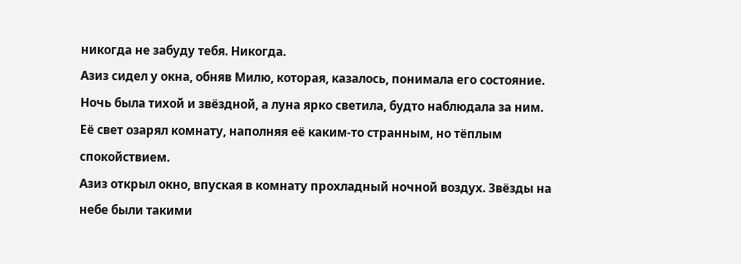никогда не забуду тебя. Никогда.
Азиз сидел у окна, обняв Милю, которая, казалось, понимала его состояние. Ночь была тихой и звёздной, а луна ярко светила, будто наблюдала за ним. Её свет озарял комнату, наполняя её каким-то странным, но тёплым спокойствием.
Азиз открыл окно, впуская в комнату прохладный ночной воздух. Звёзды на небе были такими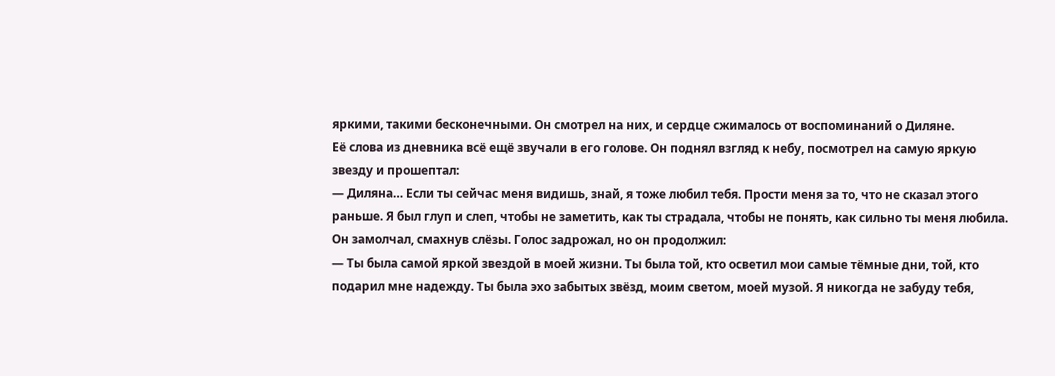яркими, такими бесконечными. Он смотрел на них, и сердце сжималось от воспоминаний о Диляне.
Её слова из дневника всё ещё звучали в его голове. Он поднял взгляд к небу, посмотрел на самую яркую звезду и прошептал:
— Диляна… Если ты сейчас меня видишь, знай, я тоже любил тебя. Прости меня за то, что не сказал этого раньше. Я был глуп и слеп, чтобы не заметить, как ты страдала, чтобы не понять, как сильно ты меня любила.
Он замолчал, смахнув слёзы. Голос задрожал, но он продолжил:
— Ты была самой яркой звездой в моей жизни. Ты была той, кто осветил мои самые тёмные дни, той, кто подарил мне надежду. Ты была эхо забытых звёзд, моим светом, моей музой. Я никогда не забуду тебя,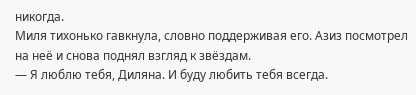никогда.
Миля тихонько гавкнула, словно поддерживая его. Азиз посмотрел на неё и снова поднял взгляд к звёздам.
— Я люблю тебя, Диляна. И буду любить тебя всегда.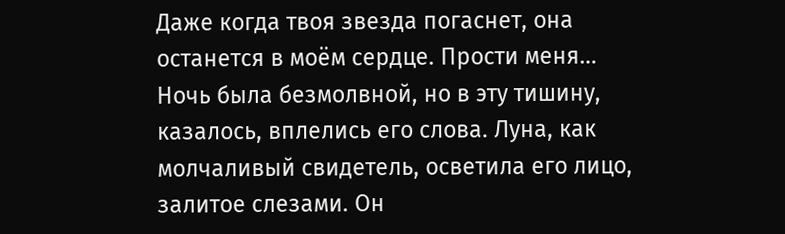Даже когда твоя звезда погаснет, она останется в моём сердце. Прости меня…
Ночь была безмолвной, но в эту тишину, казалось, вплелись его слова. Луна, как молчаливый свидетель, осветила его лицо, залитое слезами. Он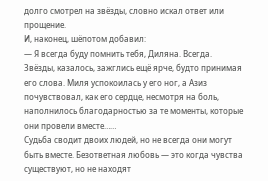долго смотрел на звёзды, словно искал ответ или прощение.
И, наконец, шёпотом добавил:
— Я всегда буду помнить тебя, Диляна. Всегда.
Звёзды, казалось, зажглись ещё ярче, будто принимая его слова. Миля успокоилась у его ног, а Азиз почувствовал, как его сердце, несмотря на боль, наполнилось благодарностью за те моменты, которые они провели вместе……
Судьба сводит двоих людей, но не всегда они могут быть вместе. Безответная любовь — это когда чувства существуют, но не находят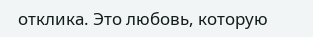отклика. Это любовь, которую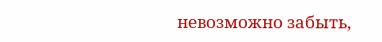невозможно забыть,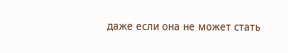даже если она не может стать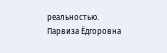реальностью.
Парвиза Ёдгоровна